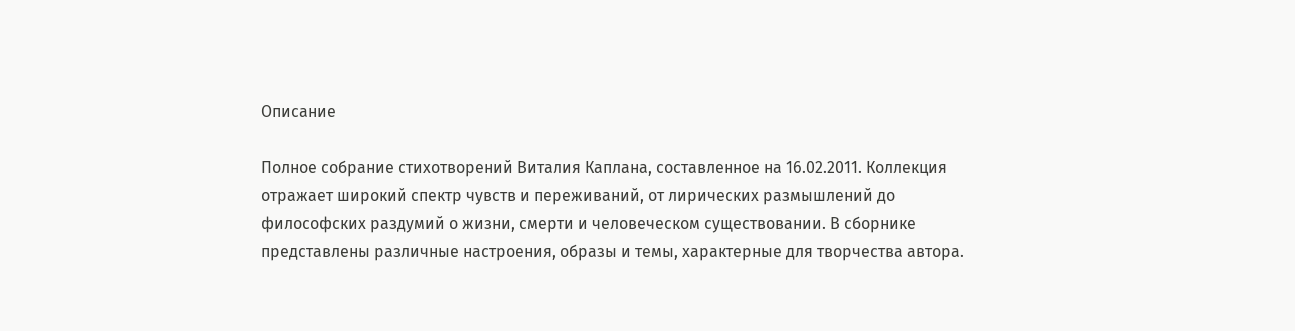Описание

Полное собрание стихотворений Виталия Каплана, составленное на 16.02.2011. Коллекция отражает широкий спектр чувств и переживаний, от лирических размышлений до философских раздумий о жизни, смерти и человеческом существовании. В сборнике представлены различные настроения, образы и темы, характерные для творчества автора.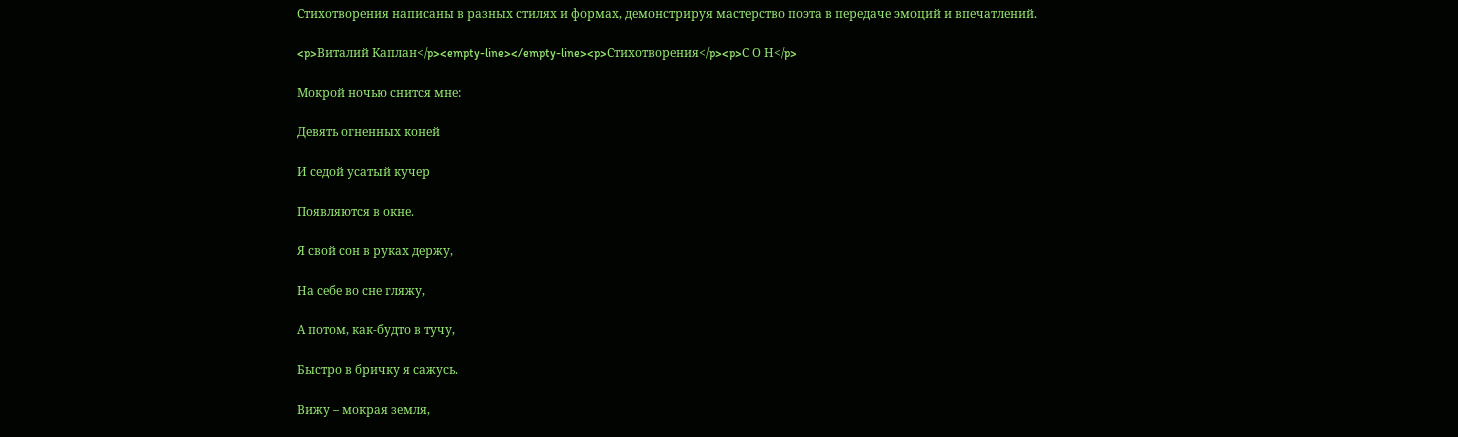Стихотворения написаны в разных стилях и формах, демонстрируя мастерство поэта в передаче эмоций и впечатлений.

<p>Виталий Каплан</p><empty-line></empty-line><p>Стихотворения</p><p>С О Н</p>

Мокрой ночью снится мне:

Девять огненных коней

И седой усатый кучер

Появляются в окне.

Я свой сон в руках держу,

На себе во сне гляжу,

А потом, как-будто в тучу,

Быстро в бричку я сажусь.

Вижу – мокрая земля,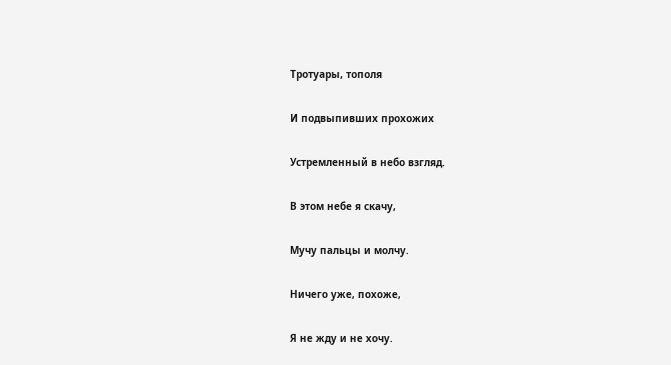Тротуары, тополя

И подвыпивших прохожих

Устремленный в небо взгляд.

В этом небе я скачу,

Мучу пальцы и молчу.

Ничего уже, похоже,

Я не жду и не хочу.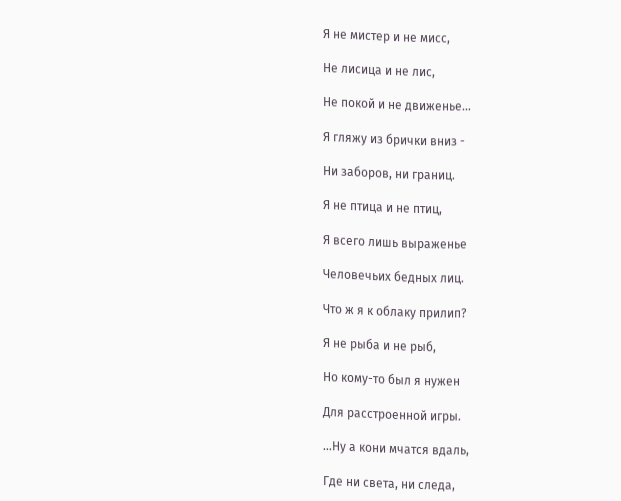Я не мистер и не мисс,

Не лисица и не лис,

Не покой и не движенье…

Я гляжу из брички вниз -

Ни заборов, ни границ.

Я не птица и не птиц,

Я всего лишь выраженье

Человечьих бедных лиц.

Что ж я к облаку прилип?

Я не рыба и не рыб,

Но кому-то был я нужен

Для расстроенной игры.

…Ну а кони мчатся вдаль,

Где ни света, ни следа,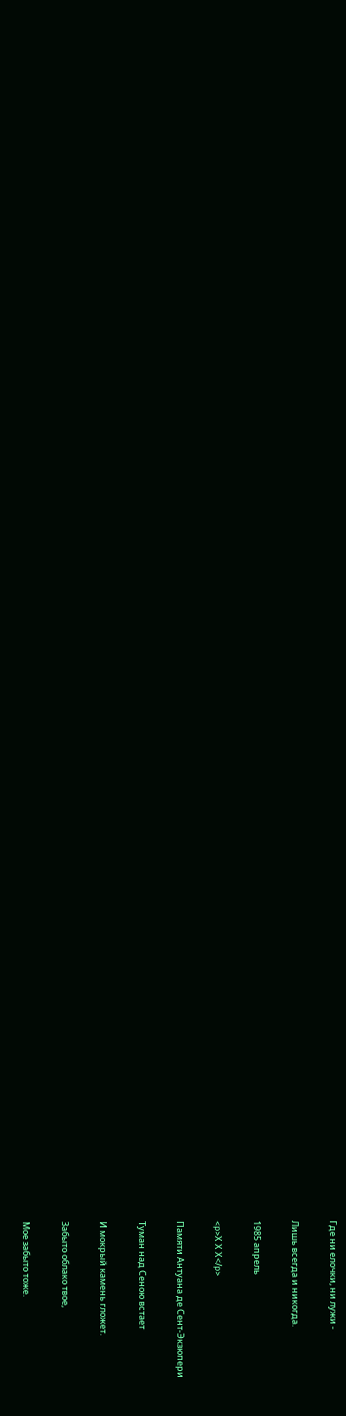Где ни елочки, ни лужи -

Лишь всегда и никогда.

1985 апрель

<p>Х Х Х</p>

Памяти Антуана де Сент-Экзюпери

Туман над Сеною встает

И мокрый камень гложет.

Забыто облако твое,

Мое забыто тоже.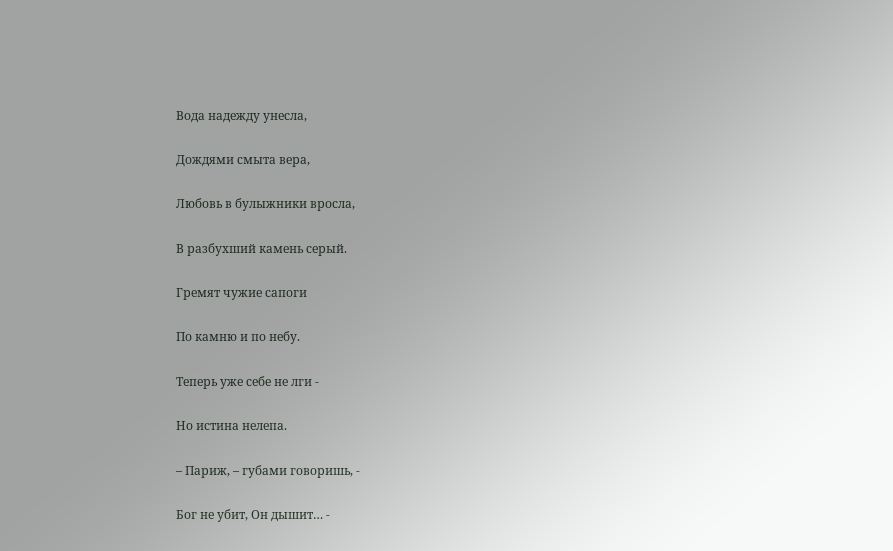Вода надежду унесла,

Дождями смыта вера,

Любовь в булыжники вросла,

В разбухший камень серый.

Гремят чужие сапоги

По камню и по небу.

Теперь уже себе не лги -

Но истина нелепа.

– Париж, – губами говоришь, -

Бог не убит, Он дышит… -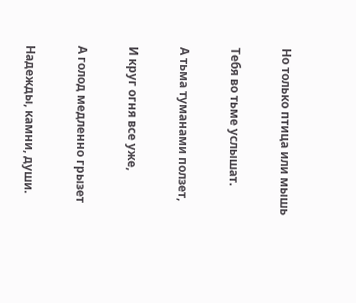Но только птица или мышь

Тебя во тьме услышат.

А тьма туманами ползет,

И круг огня все уже,

А голод медленно грызет

Надежды, камни, души.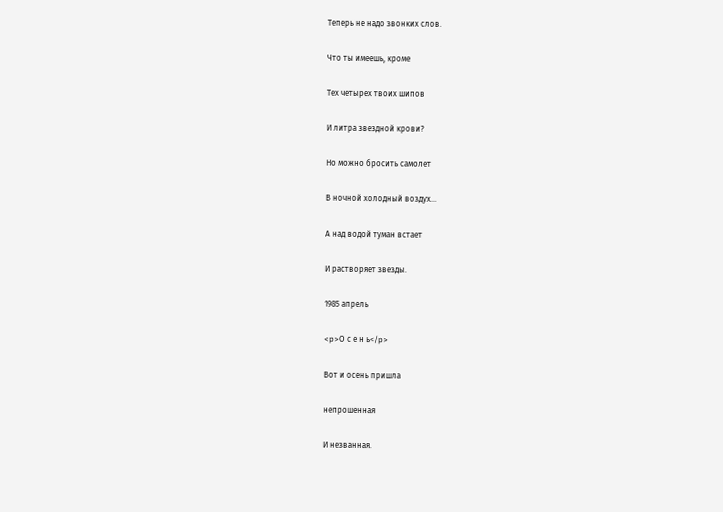Теперь не надо звонких слов.

Что ты имеешь, кроме

Тех четырех твоих шипов

И литра звездной крови?

Но можно бросить самолет

В ночной холодный воздух…

А над водой туман встает

И растворяет звезды.

1985 апрель

<p>О с е н ь</p>

Вот и осень пришла

непрошенная

И незванная.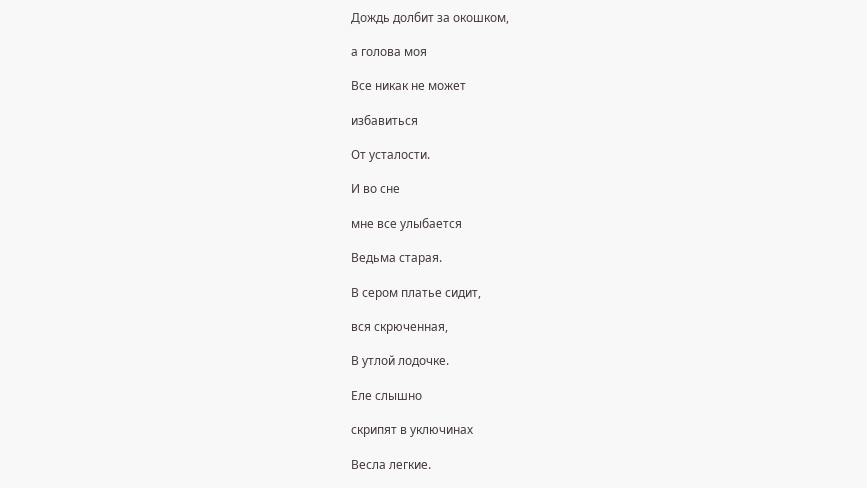Дождь долбит за окошком,

а голова моя

Все никак не может

избавиться

От усталости.

И во сне

мне все улыбается

Ведьма старая.

В сером платье сидит,

вся скрюченная,

В утлой лодочке.

Еле слышно

скрипят в уключинах

Весла легкие.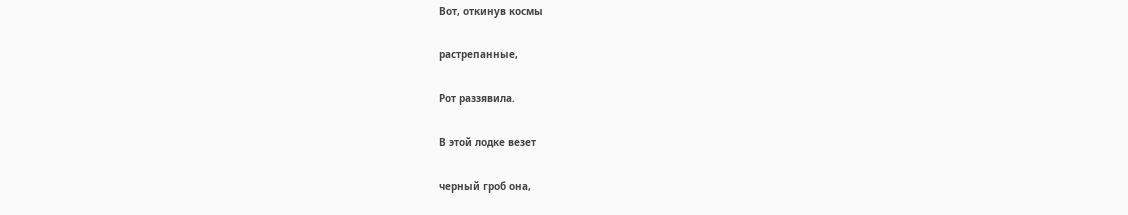Вот, откинув космы

растрепанные,

Рот раззявила.

В этой лодке везет

черный гроб она,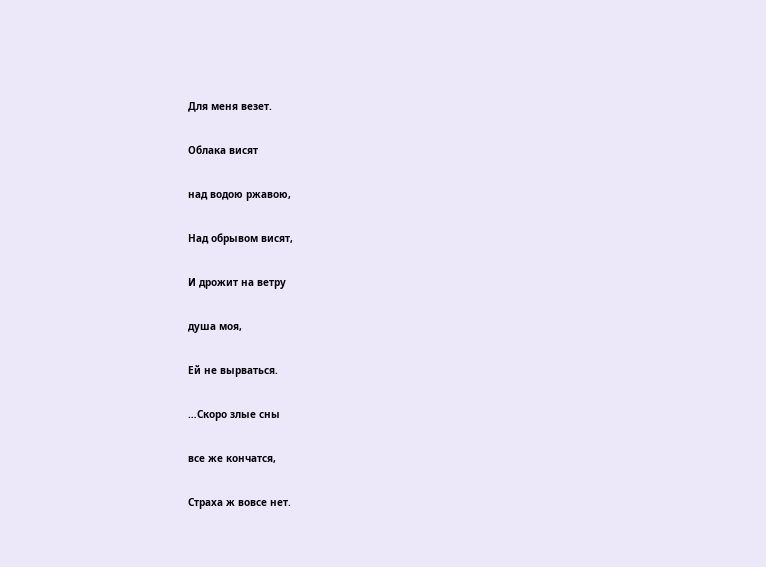Для меня везет.

Облака висят

над водою ржавою,

Над обрывом висят,

И дрожит на ветру

душа моя,

Ей не вырваться.

…Скоро злые сны

все же кончатся,

Страха ж вовсе нет.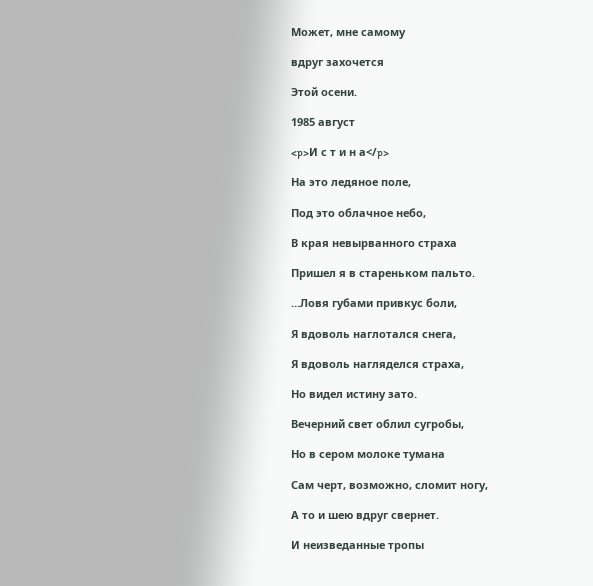Может, мне самому

вдруг захочется

Этой осени.

1985 август

<p>И с т и н а</p>

На это ледяное поле,

Под это облачное небо,

В края невырванного страха

Пришел я в стареньком пальто.

…Ловя губами привкус боли,

Я вдоволь наглотался снега,

Я вдоволь нагляделся страха,

Но видел истину зато.

Вечерний свет облил сугробы,

Но в сером молоке тумана

Сам черт, возможно, сломит ногу,

А то и шею вдруг свернет.

И неизведанные тропы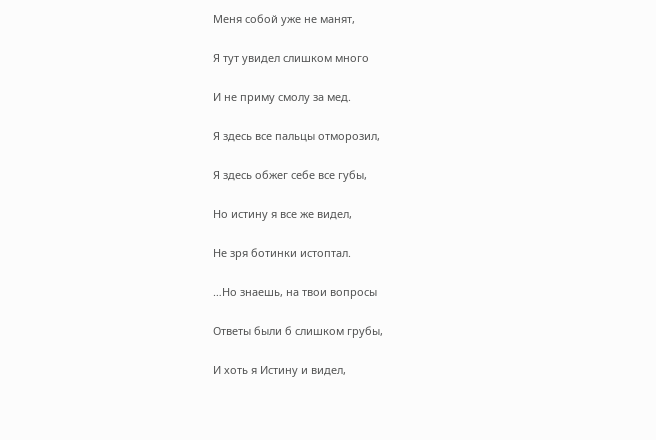Меня собой уже не манят,

Я тут увидел слишком много

И не приму смолу за мед.

Я здесь все пальцы отморозил,

Я здесь обжег себе все губы,

Но истину я все же видел,

Не зря ботинки истоптал.

…Но знаешь, на твои вопросы

Ответы были б слишком грубы,

И хоть я Истину и видел,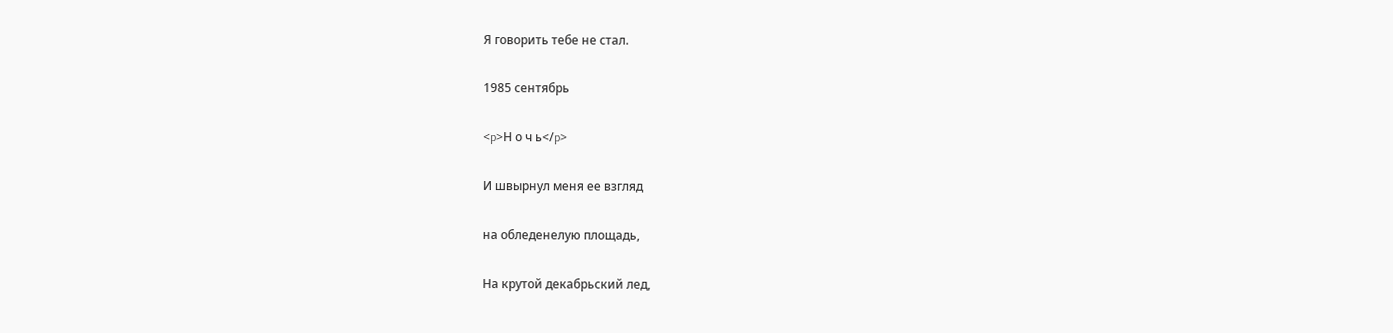Я говорить тебе не стал.

1985 сентябрь

<p>Н о ч ь</p>

И швырнул меня ее взгляд

на обледенелую площадь,

На крутой декабрьский лед,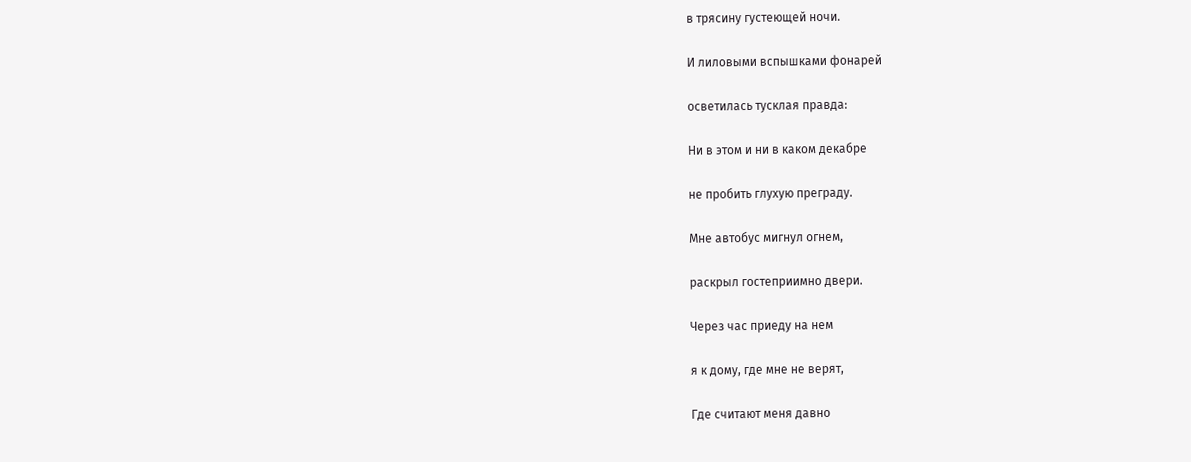в трясину густеющей ночи.

И лиловыми вспышками фонарей

осветилась тусклая правда:

Ни в этом и ни в каком декабре

не пробить глухую преграду.

Мне автобус мигнул огнем,

раскрыл гостеприимно двери.

Через час приеду на нем

я к дому, где мне не верят,

Где считают меня давно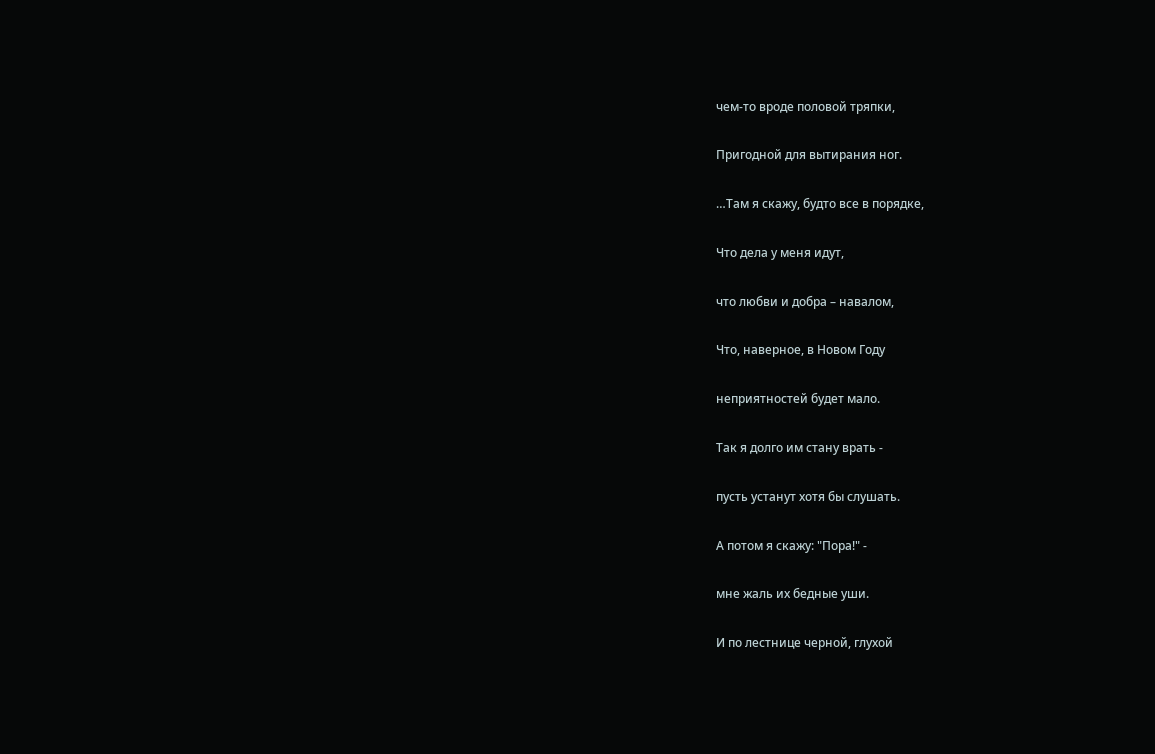чем-то вроде половой тряпки,

Пригодной для вытирания ног.

…Там я скажу, будто все в порядке,

Что дела у меня идут,

что любви и добра – навалом,

Что, наверное, в Новом Году

неприятностей будет мало.

Так я долго им стану врать -

пусть устанут хотя бы слушать.

А потом я скажу: "Пора!" -

мне жаль их бедные уши.

И по лестнице черной, глухой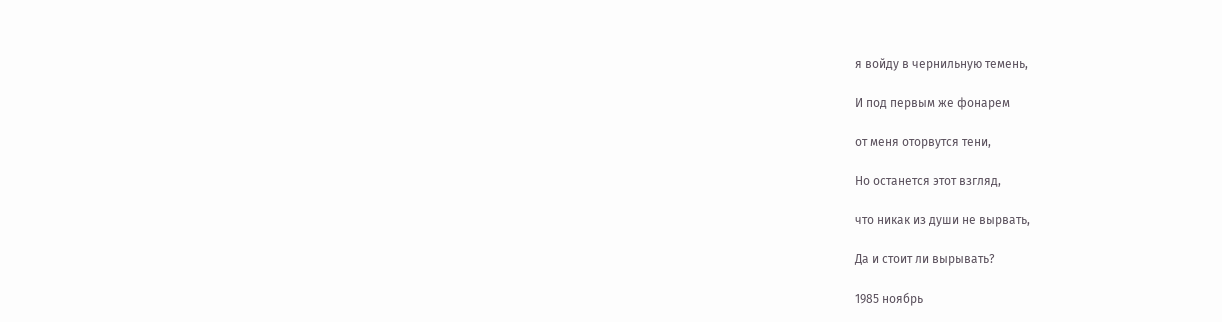я войду в чернильную темень,

И под первым же фонарем

от меня оторвутся тени,

Но останется этот взгляд,

что никак из души не вырвать,

Да и стоит ли вырывать?

1985 ноябрь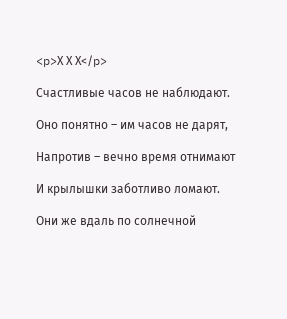<p>Х Х Х</p>

Счастливые часов не наблюдают.

Оно понятно – им часов не дарят,

Напротив – вечно время отнимают

И крылышки заботливо ломают.

Они же вдаль по солнечной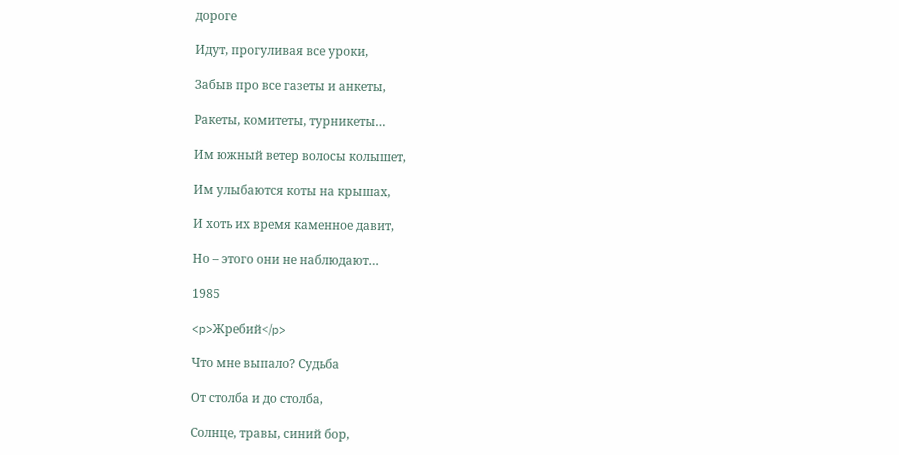дороге

Идут, прогуливая все уроки,

Забыв про все газеты и анкеты,

Ракеты, комитеты, турникеты…

Им южный ветер волосы колышет,

Им улыбаются коты на крышах,

И хоть их время каменное давит,

Но – этого они не наблюдают…

1985

<p>Жребий</p>

Что мне выпало? Судьба

От столба и до столба,

Солнце, травы, синий бор,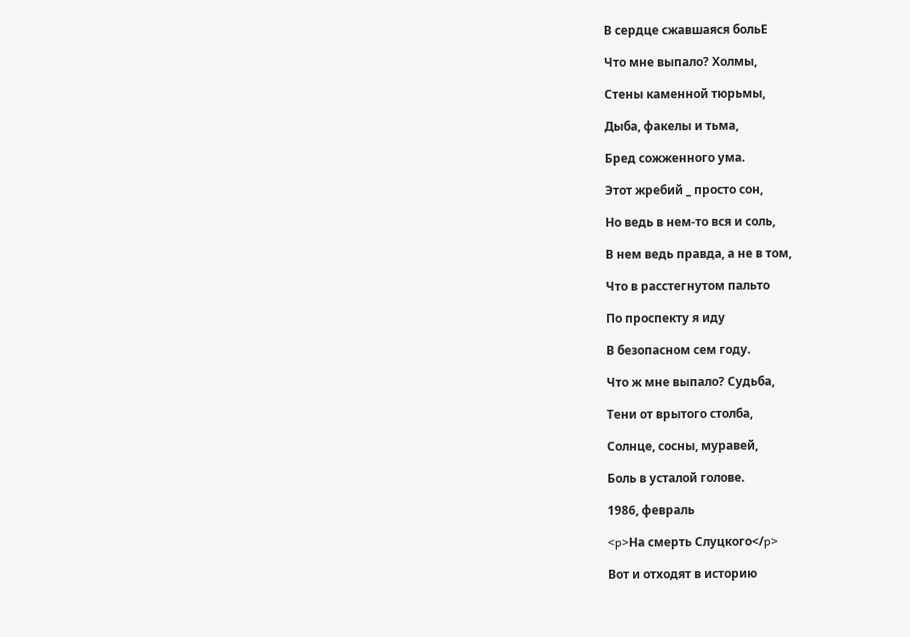В сердце сжавшаяся больЕ

Что мне выпало? Холмы,

Стены каменной тюрьмы,

Дыба, факелы и тьма,

Бред сожженного ума.

Этот жребий _ просто сон,

Но ведь в нем-то вся и соль,

В нем ведь правда, а не в том,

Что в расстегнутом пальто

По проспекту я иду

В безопасном сем году.

Что ж мне выпало? Судьба,

Тени от врытого столба,

Солнце, сосны, муравей,

Боль в усталой голове.

1986, февраль

<p>На смерть Слуцкого</p>

Вот и отходят в историю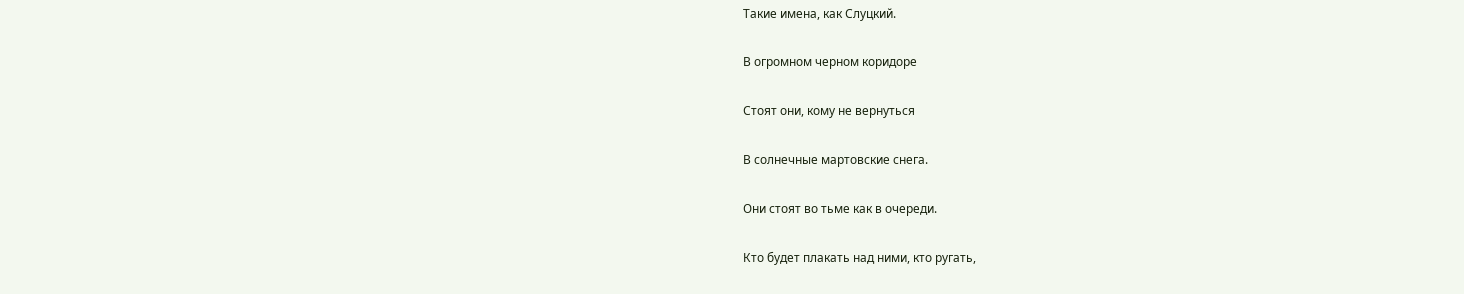Такие имена, как Слуцкий.

В огромном черном коридоре

Стоят они, кому не вернуться

В солнечные мартовские снега.

Они стоят во тьме как в очереди.

Кто будет плакать над ними, кто ругать,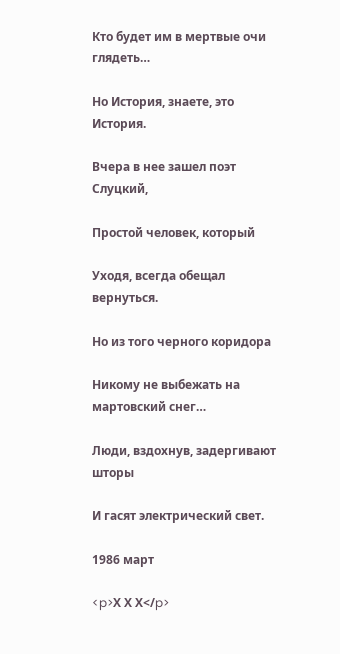Кто будет им в мертвые очи глядеть…

Но История, знаете, это История.

Вчера в нее зашел поэт Слуцкий,

Простой человек, который

Уходя, всегда обещал вернуться.

Но из того черного коридора

Никому не выбежать на мартовский снег…

Люди, вздохнув, задергивают шторы

И гасят электрический свет.

1986 март

<p>Х Х Х</p>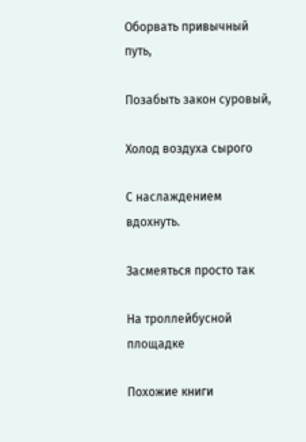Оборвать привычный путь,

Позабыть закон суровый,

Холод воздуха сырого

С наслаждением вдохнуть.

Засмеяться просто так

На троллейбусной площадке

Похожие книги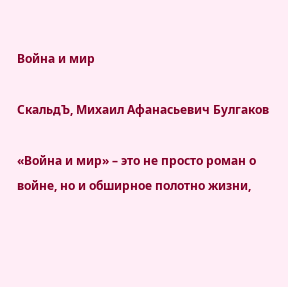Война и мир

СкальдЪ, Михаил Афанасьевич Булгаков

«Война и мир» – это не просто роман о войне, но и обширное полотно жизни,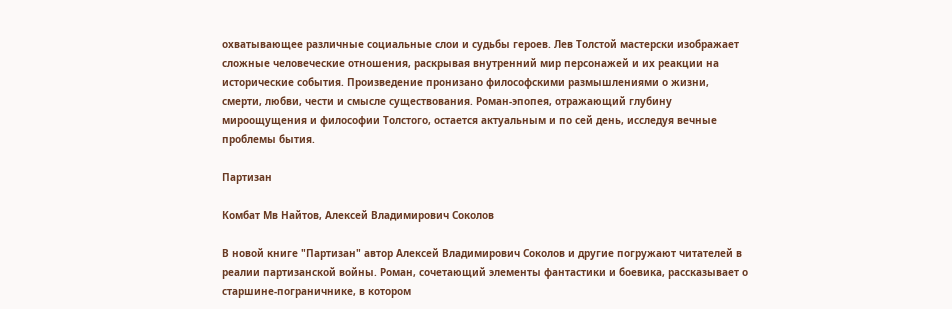охватывающее различные социальные слои и судьбы героев. Лев Толстой мастерски изображает сложные человеческие отношения, раскрывая внутренний мир персонажей и их реакции на исторические события. Произведение пронизано философскими размышлениями о жизни, смерти, любви, чести и смысле существования. Роман-эпопея, отражающий глубину мироощущения и философии Толстого, остается актуальным и по сей день, исследуя вечные проблемы бытия.

Партизан

Комбат Мв Найтов, Алексей Владимирович Соколов

В новой книге "Партизан" автор Алексей Владимирович Соколов и другие погружают читателей в реалии партизанской войны. Роман, сочетающий элементы фантастики и боевика, рассказывает о старшине-пограничнике, в котором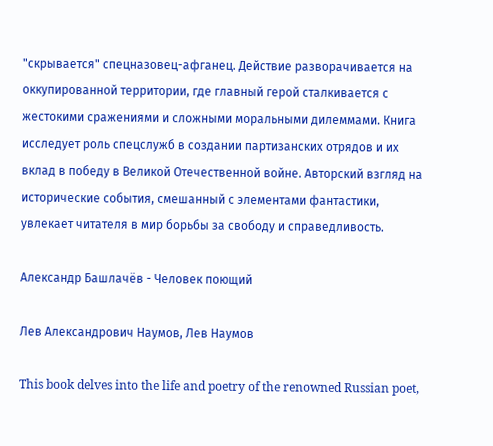"скрывается" спецназовец-афганец. Действие разворачивается на оккупированной территории, где главный герой сталкивается с жестокими сражениями и сложными моральными дилеммами. Книга исследует роль спецслужб в создании партизанских отрядов и их вклад в победу в Великой Отечественной войне. Авторский взгляд на исторические события, смешанный с элементами фантастики, увлекает читателя в мир борьбы за свободу и справедливость.

Александр Башлачёв - Человек поющий

Лев Александрович Наумов, Лев Наумов

This book delves into the life and poetry of the renowned Russian poet,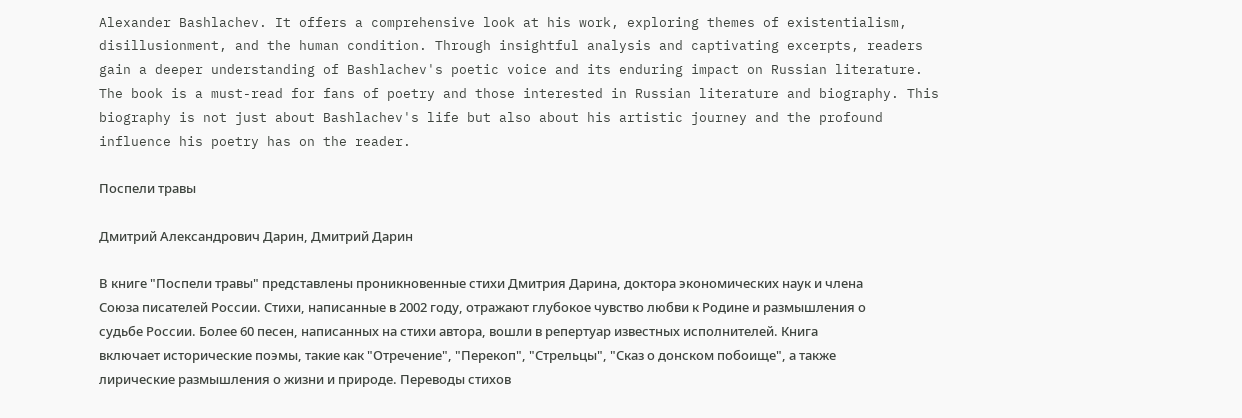Alexander Bashlachev. It offers a comprehensive look at his work, exploring themes of existentialism, disillusionment, and the human condition. Through insightful analysis and captivating excerpts, readers gain a deeper understanding of Bashlachev's poetic voice and its enduring impact on Russian literature. The book is a must-read for fans of poetry and those interested in Russian literature and biography. This biography is not just about Bashlachev's life but also about his artistic journey and the profound influence his poetry has on the reader.

Поспели травы

Дмитрий Александрович Дарин, Дмитрий Дарин

В книге "Поспели травы" представлены проникновенные стихи Дмитрия Дарина, доктора экономических наук и члена Союза писателей России. Стихи, написанные в 2002 году, отражают глубокое чувство любви к Родине и размышления о судьбе России. Более 60 песен, написанных на стихи автора, вошли в репертуар известных исполнителей. Книга включает исторические поэмы, такие как "Отречение", "Перекоп", "Стрельцы", "Сказ о донском побоище", а также лирические размышления о жизни и природе. Переводы стихов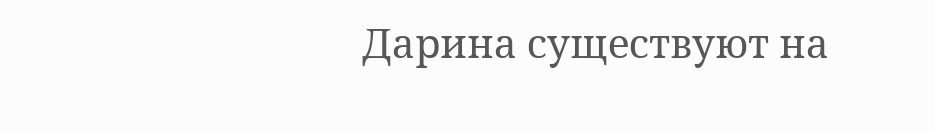Дарина существуют на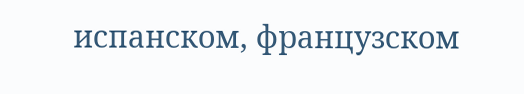испанском, французском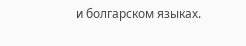и болгарском языках.